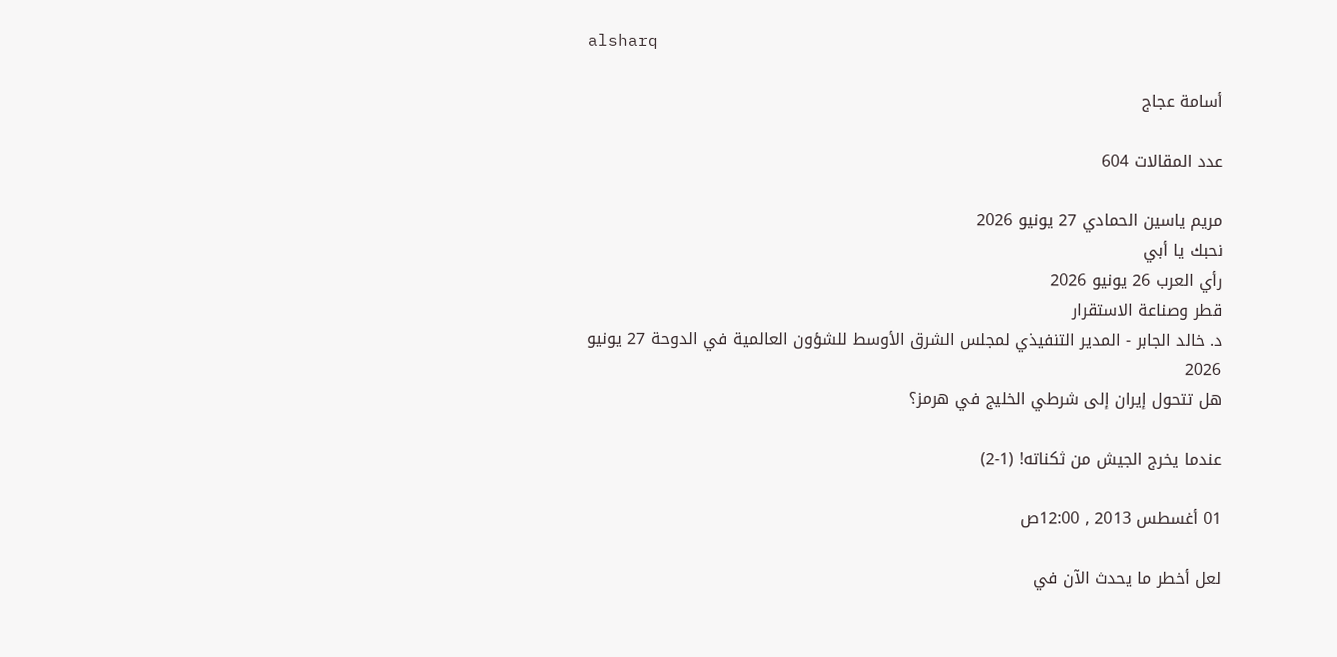alsharq

أسامة عجاج

عدد المقالات 604

مريم ياسين الحمادي 27 يونيو 2026
نحبك يا أبي
رأي العرب 26 يونيو 2026
قطر وصناعة الاستقرار
د. خالد الجابر - المدير التنفيذي لمجلس الشرق الأوسط للشؤون العالمية في الدوحة 27 يونيو 2026
هل تتحول إيران إلى شرطي الخليج في هرمز؟

عندما يخرج الجيش من ثكناته! (1-2)

01 أغسطس 2013 , 12:00ص

لعل أخطر ما يحدث الآن في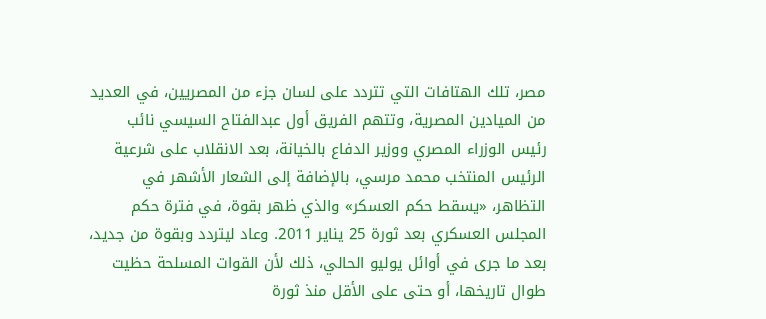مصر، تلك الهتافات التي تتردد على لسان جزء من المصريين، في العديد من الميادين المصرية، وتتهم الفريق أول عبدالفتاح السيسي نائب رئيس الوزراء المصري ووزير الدفاع بالخيانة، بعد الانقلاب على شرعية الرئيس المنتخب محمد مرسي، بالإضافة إلى الشعار الأشهر في التظاهر، «يسقط حكم العسكر» والذي ظهر بقوة، في فترة حكم المجلس العسكري بعد ثورة 25 يناير 2011. وعاد ليتردد وبقوة من جديد، بعد ما جرى في أوائل يوليو الحالي، ذلك لأن القوات المسلحة حظيت طوال تاريخها، أو حتى على الأقل منذ ثورة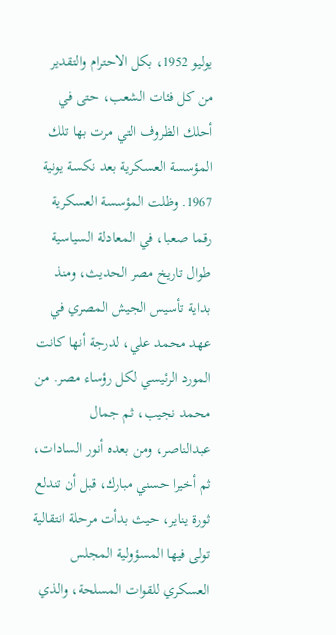يوليو 1952، بكل الاحترام والتقدير من كل فئات الشعب، حتى في أحلك الظروف التي مرت بها تلك المؤسسة العسكرية بعد نكسة يونية 1967. وظلت المؤسسة العسكرية رقما صعبا، في المعادلة السياسية طوال تاريخ مصر الحديث، ومنذ بداية تأسيس الجيش المصري في عهد محمد علي، لدرجة أنها كانت المورد الرئيسي لكل رؤساء مصر. من محمد نجيب، ثم جمال عبدالناصر، ومن بعده أنور السادات، ثم أخيرا حسني مبارك، قبل أن تندلع ثورة يناير، حيث بدأت مرحلة انتقالية تولى فيها المسؤولية المجلس العسكري للقوات المسلحة، والذي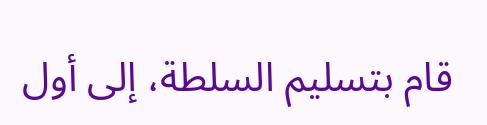قام بتسليم السلطة، إلى أول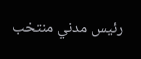رئيس مدني منتخب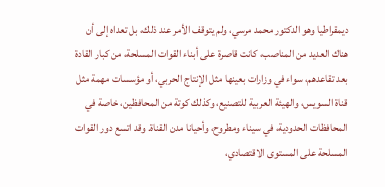ديمقراطيا وهو الدكتور محمد مرسي، ولم يتوقف الأمر عند ذلك، بل تعداه إلى أن هناك العديد من المناصب، كانت قاصرة على أبناء القوات المسلحة، من كبار القادة بعد تقاعدهم، سواء في وزارات بعينها مثل الإنتاج الحربي، أو مؤسسات مهمة مثل قناة السويس، والهيئة العربية للتصنيع، وكذلك كوتة من المحافظين، خاصة في المحافظات الحدودية، في سيناء ومطروح، وأحيانا مدن القناة. وقد اتسع دور القوات المسلحة على المستوى الاقتصادي،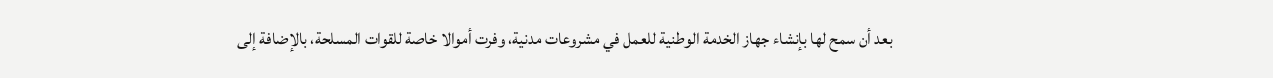بعد أن سمح لها بإنشاء جهاز الخدمة الوطنية للعمل في مشروعات مدنية، وفرت أموالا خاصة للقوات المسلحة، بالإضافة إلى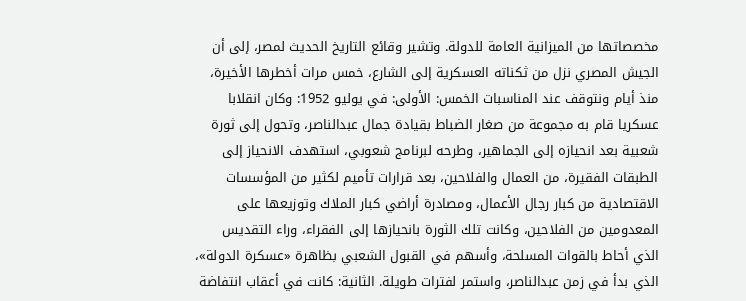مخصصاتها من الميزانية العامة للدولة. وتشير وقائع التاريخ الحديث لمصر، إلى أن الجيش المصري نزل من ثكناته العسكرية إلى الشارع، خمس مرات أخطرها الأخيرة، منذ أيام ونتوقف عند المناسبات الخمس: الأولى: في يوليو 1952: وكان انقلابا عسكريا قام به مجموعة من صغار الضباط بقيادة جمال عبدالناصر، وتحول إلى ثورة شعبية بعد انحيازه إلى الجماهير، وطرحه لبرنامج شعوبي، استهدف الانحياز إلى الطبقات الفقيرة، من العمال والفلاحين، بعد قرارات تأميم لكثير من المؤسسات الاقتصادية من كبار رجال الأعمال، ومصادرة أراضي كبار الملاك وتوزيعها على المعدومين من الفلاحين، وكانت تلك الثورة بانحيازها إلى الفقراء، وراء التقديس الذي أحاط بالقوات المسلحة، وأسهم في القبول الشعبي بظاهرة «عسكرة الدولة»، الذي بدأ في زمن عبدالناصر، واستمر لفترات طويلة. الثانية: كانت في أعقاب انتفاضة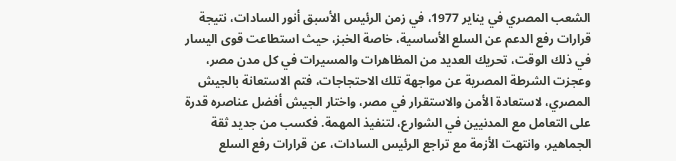الشعب المصري في يناير 1977، في زمن الرئيس الأسبق أنور السادات، نتيجة قرارات رفع الدعم عن السلع الأساسية، خاصة الخبز، حيث استطاعت قوى اليسار في ذلك الوقت، تحريك العديد من المظاهرات والمسيرات في كل مدن مصر، وعجزت الشرطة المصرية عن مواجهة تلك الاحتجاجات، فتم الاستعانة بالجيش المصري، لاستعادة الأمن والاستقرار في مصر، واختار الجيش أفضل عناصره قدرة على التعامل مع المدنيين في الشوارع، لتنفيذ المهمة. فكسب من جديد ثقة الجماهير، وانتهت الأزمة مع تراجع الرئيس السادات، عن قرارات رفع السلع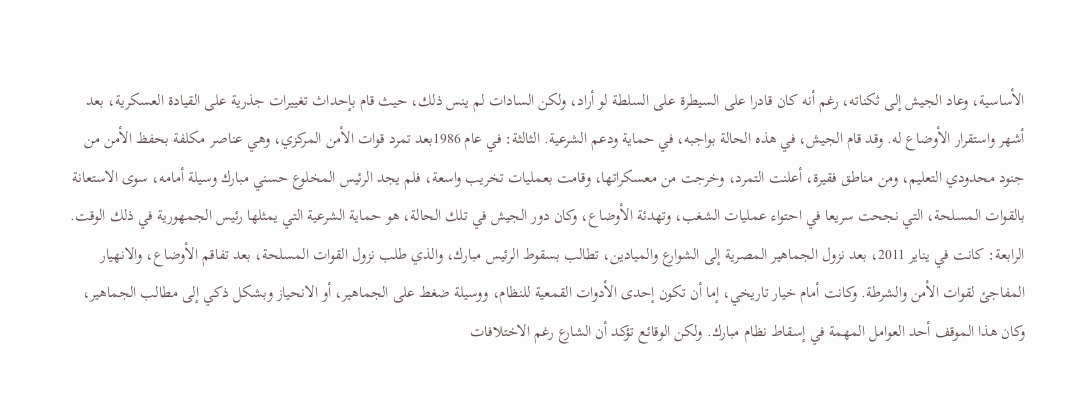الأساسية، وعاد الجيش إلى ثكناته، رغم أنه كان قادرا على السيطرة على السلطة لو أراد، ولكن السادات لم ينس ذلك، حيث قام بإحداث تغييرات جذرية على القيادة العسكرية، بعد أشهر واستقرار الأوضاع له. وقد قام الجيش، في هذه الحالة بواجبه، في حماية ودعم الشرعية. الثالثة: في عام 1986بعد تمرد قوات الأمن المركزي، وهي عناصر مكلفة بحفظ الأمن من جنود محدودي التعليم، ومن مناطق فقيرة، أعلنت التمرد، وخرجت من معسكراتها، وقامت بعمليات تخريب واسعة، فلم يجد الرئيس المخلوع حسني مبارك وسيلة أمامه، سوى الاستعانة بالقوات المسلحة، التي نجحت سريعا في احتواء عمليات الشغب، وتهدئة الأوضاع، وكان دور الجيش في تلك الحالة، هو حماية الشرعية التي يمثلها رئيس الجمهورية في ذلك الوقت. الرابعة: كانت في يناير 2011، بعد نزول الجماهير المصرية إلى الشوارع والميادين، تطالب بسقوط الرئيس مبارك، والذي طلب نزول القوات المسلحة، بعد تفاقم الأوضاع، والانهيار المفاجئ لقوات الأمن والشرطة. وكانت أمام خيار تاريخي، إما أن تكون إحدى الأدوات القمعية للنظام، ووسيلة ضغط على الجماهير، أو الانحياز وبشكل ذكي إلى مطالب الجماهير، وكان هذا الموقف أحد العوامل المهمة في إسقاط نظام مبارك. ولكن الوقائع تؤكد أن الشارع رغم الاختلافات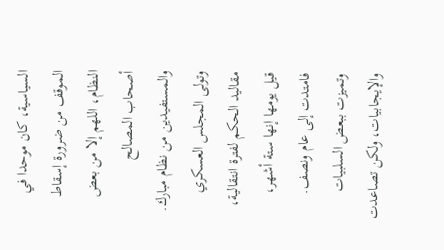السياسية، كان موحدا في الموقف من ضرورة إسقاط النظام، اللهم إلا من بعض أصحاب المصالح والمستفيدين من نظام مبارك. وتولى المجلس العسكري مقاليد الحكم لفترة انتقالية، قيل يومها إنها ستة أشهر، فامتدت إلى عام ونصف. وتميزت ببعض السلبيات والإيجابيات، ولكن تصاعدت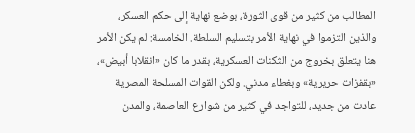المطالب من كثير من قوى الثورة، بوضع نهاية إلى حكم العسكر، والذين التزموا في نهاية الأمر بتسليم السلطة. الخامسة: لم يكن الأمر هنا يتعلق بخروج من الثكنات العسكرية، بقدر ما كان «انقلابا أبيض»، «بقفزات حريرية» وبغطاء مدني. ولكن القوات المسلحة المصرية عادت من جديد، للتواجد في كثير من شوارع العاصمة، والمدن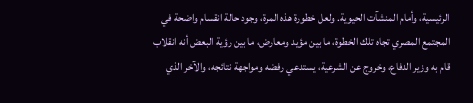الرئيسية، وأمام المنشآت الحيوية. ولعل خطورة هذه المرة، وجود حالة انقسام واضحة في المجتمع المصري تجاه تلك الخطوة، ما بين مؤيد ومعارض، ما بين رؤية البعض أنه انقلاب قام به وزير الدفاع، وخروج عن الشرعية، يستدعي رفضه ومواجهة نتائجه، والآخر الذي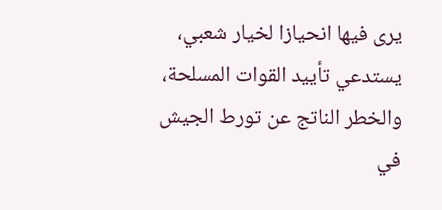يرى فيها انحيازا لخيار شعبي، يستدعي تأييد القوات المسلحة، والخطر الناتج عن تورط الجيش في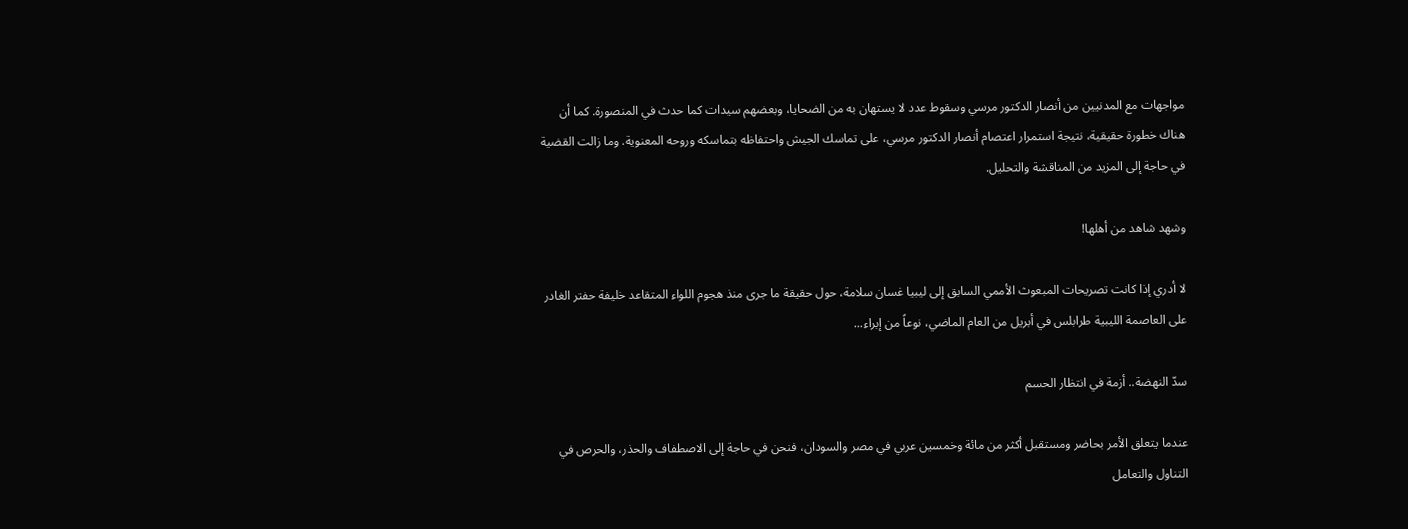مواجهات مع المدنيين من أنصار الدكتور مرسي وسقوط عدد لا يستهان به من الضحايا، وبعضهم سيدات كما حدث في المنصورة. كما أن هناك خطورة حقيقية، نتيجة استمرار اعتصام أنصار الدكتور مرسي، على تماسك الجيش واحتفاظه بتماسكه وروحه المعنوية. وما زالت القضية في حاجة إلى المزيد من المناقشة والتحليل.

وشهد شاهد من أهلها!

لا أدري إذا كانت تصريحات المبعوث الأممي السابق إلى ليبيا غسان سلامة، حول حقيقة ما جرى منذ هجوم اللواء المتقاعد خليفة حفتر الغادر على العاصمة الليبية طرابلس في أبريل من العام الماضي، نوعاً من إبراء...

سدّ النهضة.. أزمة في انتظار الحسم

عندما يتعلق الأمر بحاضر ومستقبل أكثر من مائة وخمسين عربي في مصر والسودان، فنحن في حاجة إلى الاصطفاف والحذر، والحرص في التناول والتعامل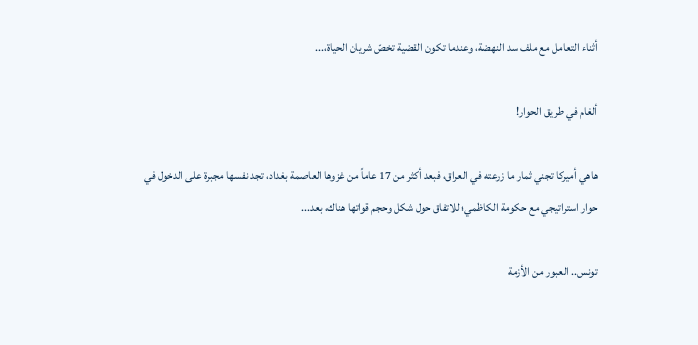أثناء التعامل مع ملف سد النهضة، وعندما تكون القضية تخصّ شريان الحياة،...

ألغام في طريق الحوار!

هاهي أميركا تجني ثمار ما زرعته في العراق، فبعد أكثر من 17 عاماً من غزوها العاصمة بغداد، تجد نفسها مجبرة على الدخول في حوار استراتيجي مع حكومة الكاظمي؛ للاتفاق حول شكل وحجم قواتها هناك، بعد...

تونس.. العبور من الأزمة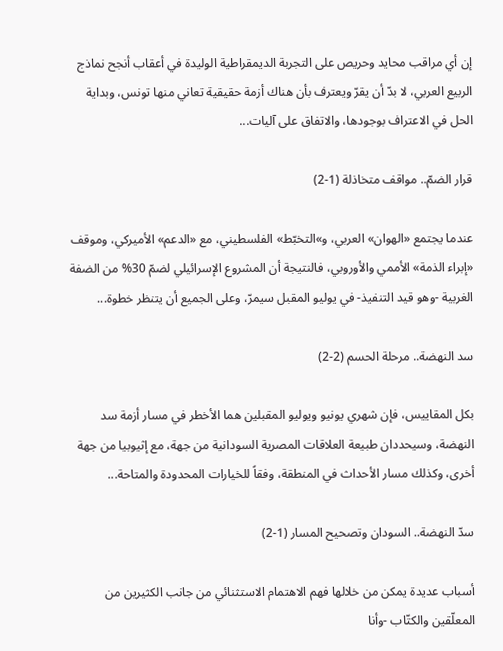إن أي مراقب محايد وحريص على التجربة الديمقراطية الوليدة في أعقاب أنجح نماذج الربيع العربي، لا بدّ أن يقرّ ويعترف بأن هناك أزمة حقيقية تعاني منها تونس، وبداية الحل في الاعتراف بوجودها، والاتفاق على آليات...

قرار الضمّ.. مواقف متخاذلة (1-2)

عندما يجتمع «الهوان» العربي، و»التخبّط» الفلسطيني، مع «الدعم» الأميركي، وموقف «إبراء الذمة» الأممي والأوروبي، فالنتيجة أن المشروع الإسرائيلي لضمّ 30% من الضفة الغربية -وهو قيد التنفيذ- في يوليو المقبل سيمرّ، وعلى الجميع أن يتنظر خطوة...

سد النهضة.. مرحلة الحسم (2-2)

بكل المقاييس، فإن شهري يونيو ويوليو المقبلين هما الأخطر في مسار أزمة سد النهضة، وسيحددان طبيعة العلاقات المصرية السودانية من جهة، مع إثيوبيا من جهة أخرى، وكذلك مسار الأحداث في المنطقة، وفقاً للخيارات المحدودة والمتاحة...

سدّ النهضة.. السودان وتصحيح المسار (1-2)

أسباب عديدة يمكن من خلالها فهم الاهتمام الاستثنائي من جانب الكثيرين من المعلّقين والكتّاب -وأنا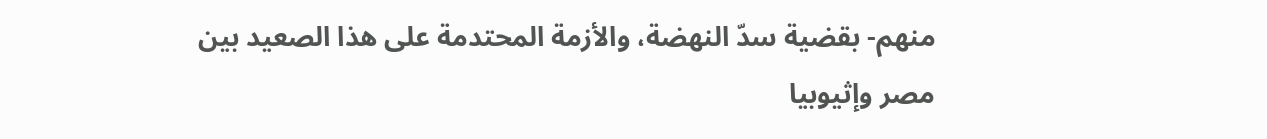منهم- بقضية سدّ النهضة، والأزمة المحتدمة على هذا الصعيد بين مصر وإثيوبيا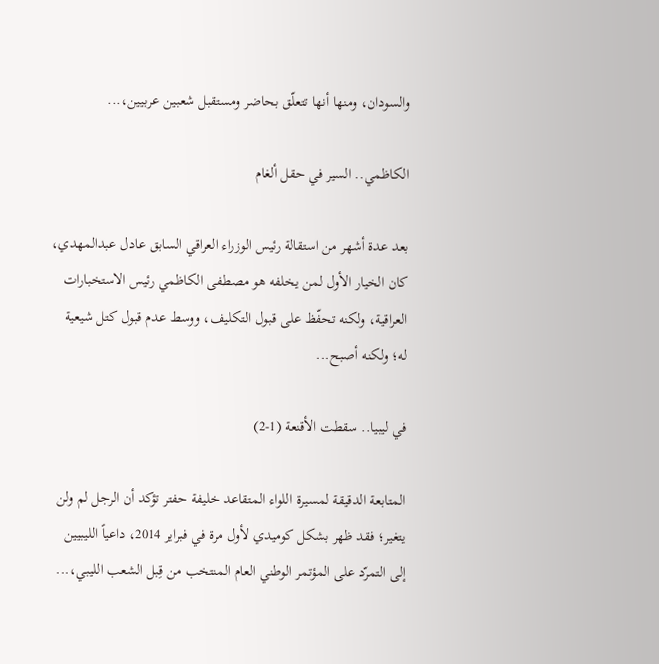والسودان، ومنها أنها تتعلّق بحاضر ومستقبل شعبين عربيين،...

الكاظمي.. السير في حقل ألغام

بعد عدة أشهر من استقالة رئيس الوزراء العراقي السابق عادل عبدالمهدي، كان الخيار الأول لمن يخلفه هو مصطفى الكاظمي رئيس الاستخبارات العراقية، ولكنه تحفّظ على قبول التكليف، ووسط عدم قبول كتل شيعية له؛ ولكنه أصبح...

في ليبيا.. سقطت الأقنعة (1-2)

المتابعة الدقيقة لمسيرة اللواء المتقاعد خليفة حفتر تؤكد أن الرجل لم ولن يتغير؛ فقد ظهر بشكل كوميدي لأول مرة في فبراير 2014، داعياً الليبيين إلى التمرّد على المؤتمر الوطني العام المنتخب من قِبل الشعب الليبي،...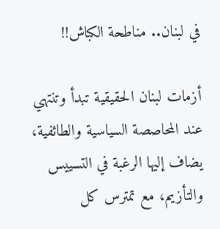في لبنان.. مناطحة الكباش!!

أزمات لبنان الحقيقية تبدأ وتنتهي عند المحاصصة السياسية والطائفية، يضاف إليها الرغبة في التسييس والتأزيم، مع تمترس كل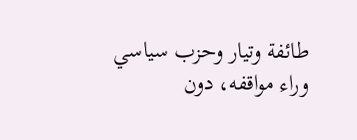طائفة وتيار وحزب سياسي وراء مواقفه، دون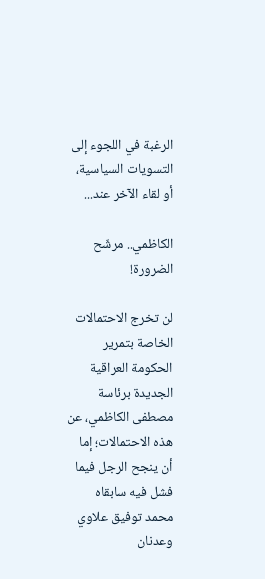الرغبة في اللجوء إلى التسويات السياسية، أو لقاء الآخر عند...

الكاظمي.. مرشّح الضرورة!

لن تخرج الاحتمالات الخاصة بتمرير الحكومة العراقية الجديدة برئاسة مصطفى الكاظمي، عن هذه الاحتمالات؛ إما أن ينجح الرجل فيما فشل فيه سابقاه محمد توفيق علاوي وعدنان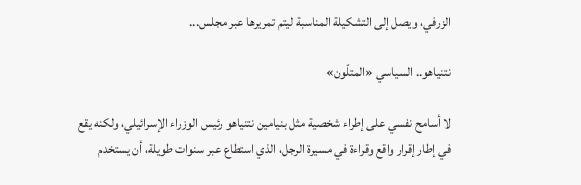الزرفي، ويصل إلى التشكيلة المناسبة ليتم تمريرها عبر مجلس...

نتنياهو.. السياسي «المتلّون»

لا أسامح نفسي على إطراء شخصية مثل بنيامين نتنياهو رئيس الوزراء الإسرائيلي، ولكنه يقع في إطار إقرار واقع وقراءة في مسيرة الرجل، الذي استطاع عبر سنوات طويلة، أن يستخدم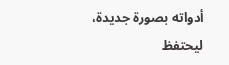أدواته بصورة جديدة، ليحتفظ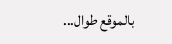بالموقع طوال...